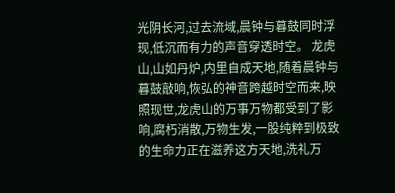光阴长河,过去流域,晨钟与暮鼓同时浮现,低沉而有力的声音穿透时空。 龙虎山,山如丹炉,内里自成天地,随着晨钟与暮鼓敲响,恢弘的神音跨越时空而来,映照现世,龙虎山的万事万物都受到了影响,腐朽消散,万物生发,一股纯粹到极致的生命力正在滋养这方天地,洗礼万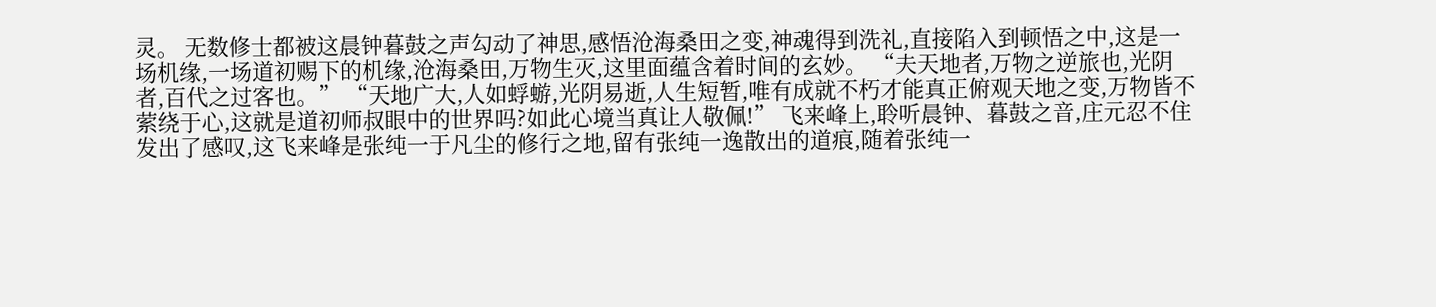灵。 无数修士都被这晨钟暮鼓之声勾动了神思,感悟沧海桑田之变,神魂得到洗礼,直接陷入到顿悟之中,这是一场机缘,一场道初赐下的机缘,沧海桑田,万物生灭,这里面蕴含着时间的玄妙。 “夫天地者,万物之逆旅也,光阴者,百代之过客也。” “天地广大,人如蜉蝣,光阴易逝,人生短暂,唯有成就不朽才能真正俯观天地之变,万物皆不萦绕于心,这就是道初师叔眼中的世界吗?如此心境当真让人敬佩!” 飞来峰上,聆听晨钟、暮鼓之音,庄元忍不住发出了感叹,这飞来峰是张纯一于凡尘的修行之地,留有张纯一逸散出的道痕,随着张纯一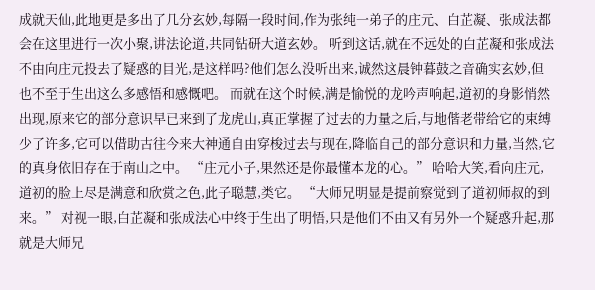成就天仙,此地更是多出了几分玄妙,每隔一段时间,作为张纯一弟子的庄元、白芷凝、张成法都会在这里进行一次小聚,讲法论道,共同钻研大道玄妙。 听到这话,就在不远处的白芷凝和张成法不由向庄元投去了疑惑的目光,是这样吗?他们怎么没听出来,诚然这晨钟暮鼓之音确实玄妙,但也不至于生出这么多感悟和感慨吧。 而就在这个时候,满是愉悦的龙吟声响起,道初的身影悄然出现,原来它的部分意识早已来到了龙虎山,真正掌握了过去的力量之后,与地偕老带给它的束缚少了许多,它可以借助古往今来大神通自由穿梭过去与现在,降临自己的部分意识和力量,当然,它的真身依旧存在于南山之中。 “庄元小子,果然还是你最懂本龙的心。” 哈哈大笑,看向庄元,道初的脸上尽是满意和欣赏之色,此子聪慧,类它。 “大师兄明显是提前察觉到了道初师叔的到来。” 对视一眼,白芷凝和张成法心中终于生出了明悟,只是他们不由又有另外一个疑惑升起,那就是大师兄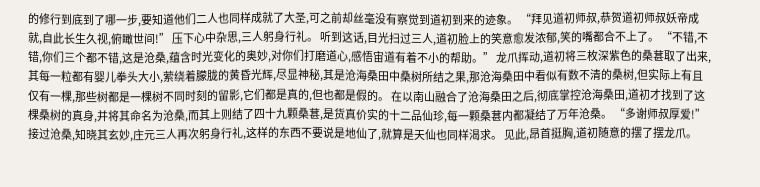的修行到底到了哪一步,要知道他们二人也同样成就了大圣,可之前却丝毫没有察觉到道初到来的迹象。 “拜见道初师叔,恭贺道初师叔妖帝成就,自此长生久视,俯瞰世间!” 压下心中杂思,三人躬身行礼。 听到这话,目光扫过三人,道初脸上的笑意愈发浓郁,笑的嘴都合不上了。 “不错,不错,你们三个都不错,这是沧桑,蕴含时光变化的奥妙,对你们打磨道心,感悟宙道有着不小的帮助。” 龙爪挥动,道初将三枚深紫色的桑葚取了出来,其每一粒都有婴儿拳头大小,萦绕着朦胧的黄昏光辉,尽显神秘,其是沧海桑田中桑树所结之果,那沧海桑田中看似有数不清的桑树,但实际上有且仅有一棵,那些树都是一棵树不同时刻的留影,它们都是真的,但也都是假的。 在以南山融合了沧海桑田之后,彻底掌控沧海桑田,道初才找到了这棵桑树的真身,并将其命名为沧桑,而其上则结了四十九颗桑葚,是货真价实的十二品仙珍,每一颗桑葚内都凝结了万年沧桑。 “多谢师叔厚爱!” 接过沧桑,知晓其玄妙,庄元三人再次躬身行礼,这样的东西不要说是地仙了,就算是天仙也同样渴求。 见此,昂首挺胸,道初随意的摆了摆龙爪。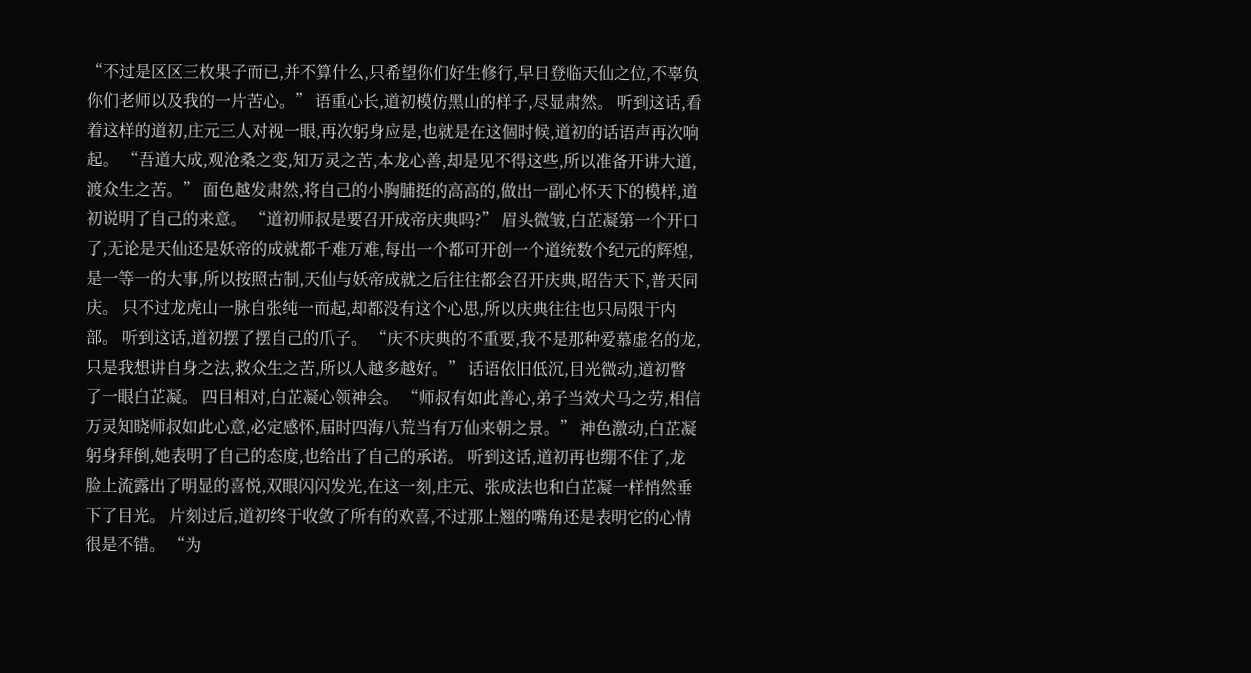“不过是区区三枚果子而已,并不算什么,只希望你们好生修行,早日登临天仙之位,不辜负你们老师以及我的一片苦心。” 语重心长,道初模仿黑山的样子,尽显肃然。 听到这话,看着这样的道初,庄元三人对视一眼,再次躬身应是,也就是在这個时候,道初的话语声再次响起。 “吾道大成,观沧桑之变,知万灵之苦,本龙心善,却是见不得这些,所以准备开讲大道,渡众生之苦。” 面色越发肃然,将自己的小胸脯挺的高高的,做出一副心怀天下的模样,道初说明了自己的来意。 “道初师叔是要召开成帝庆典吗?” 眉头微皱,白芷凝第一个开口了,无论是天仙还是妖帝的成就都千难万难,每出一个都可开创一个道统数个纪元的辉煌,是一等一的大事,所以按照古制,天仙与妖帝成就之后往往都会召开庆典,昭告天下,普天同庆。 只不过龙虎山一脉自张纯一而起,却都没有这个心思,所以庆典往往也只局限于内部。 听到这话,道初摆了摆自己的爪子。 “庆不庆典的不重要,我不是那种爱慕虚名的龙,只是我想讲自身之法,救众生之苦,所以人越多越好。” 话语依旧低沉,目光微动,道初瞥了一眼白芷凝。 四目相对,白芷凝心领神会。 “师叔有如此善心,弟子当效犬马之劳,相信万灵知晓师叔如此心意,必定感怀,届时四海八荒当有万仙来朝之景。” 神色激动,白芷凝躬身拜倒,她表明了自己的态度,也给出了自己的承诺。 听到这话,道初再也绷不住了,龙脸上流露出了明显的喜悦,双眼闪闪发光,在这一刻,庄元、张成法也和白芷凝一样悄然垂下了目光。 片刻过后,道初终于收敛了所有的欢喜,不过那上翘的嘴角还是表明它的心情很是不错。 “为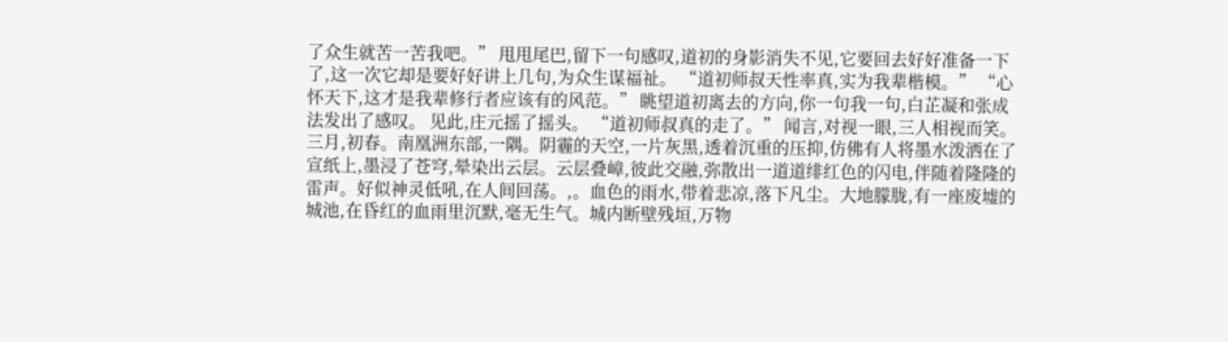了众生就苦一苦我吧。” 甩甩尾巴,留下一句感叹,道初的身影消失不见,它要回去好好准备一下了,这一次它却是要好好讲上几句,为众生谋福祉。 “道初师叔天性率真,实为我辈楷模。” “心怀天下,这才是我辈修行者应该有的风范。” 眺望道初离去的方向,你一句我一句,白芷凝和张成法发出了感叹。 见此,庄元摇了摇头。 “道初师叔真的走了。” 闻言,对视一眼,三人相视而笑。
三月,初春。南凰洲东部,一隅。阴霾的天空,一片灰黑,透着沉重的压抑,仿佛有人将墨水泼洒在了宣纸上,墨浸了苍穹,晕染出云层。云层叠嶂,彼此交融,弥散出一道道绯红色的闪电,伴随着隆隆的雷声。好似神灵低吼,在人间回荡。,。血色的雨水,带着悲凉,落下凡尘。大地朦胧,有一座废墟的城池,在昏红的血雨里沉默,毫无生气。城内断壁残垣,万物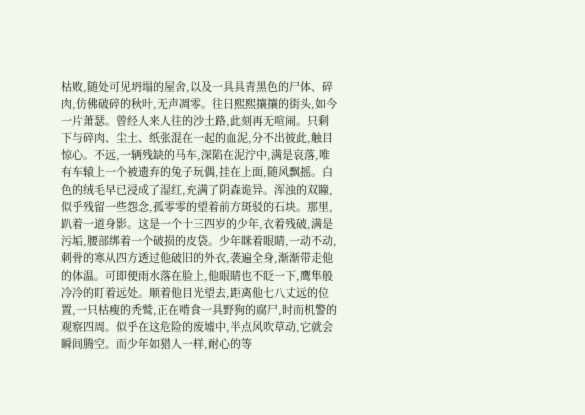枯败,随处可见坍塌的屋舍,以及一具具青黑色的尸体、碎肉,仿佛破碎的秋叶,无声凋零。往日熙熙攘攘的街头,如今一片萧瑟。曾经人来人往的沙土路,此刻再无喧闹。只剩下与碎肉、尘土、纸张混在一起的血泥,分不出彼此,触目惊心。不远,一辆残缺的马车,深陷在泥泞中,满是哀落,唯有车辕上一个被遗弃的兔子玩偶,挂在上面,随风飘摇。白色的绒毛早已浸成了湿红,充满了阴森诡异。浑浊的双瞳,似乎残留一些怨念,孤零零的望着前方斑驳的石块。那里,趴着一道身影。这是一个十三四岁的少年,衣着残破,满是污垢,腰部绑着一个破损的皮袋。少年眯着眼睛,一动不动,刺骨的寒从四方透过他破旧的外衣,袭遍全身,渐渐带走他的体温。可即便雨水落在脸上,他眼睛也不眨一下,鹰隼般冷冷的盯着远处。顺着他目光望去,距离他七八丈远的位置,一只枯瘦的秃鹫,正在啃食一具野狗的腐尸,时而机警的观察四周。似乎在这危险的废墟中,半点风吹草动,它就会瞬间腾空。而少年如猎人一样,耐心的等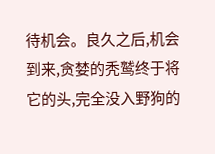待机会。良久之后,机会到来,贪婪的秃鹫终于将它的头,完全没入野狗的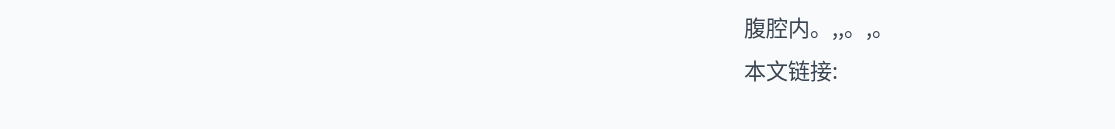腹腔内。,,。,。
本文链接: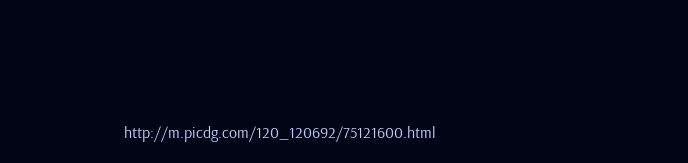http://m.picdg.com/120_120692/75121600.html